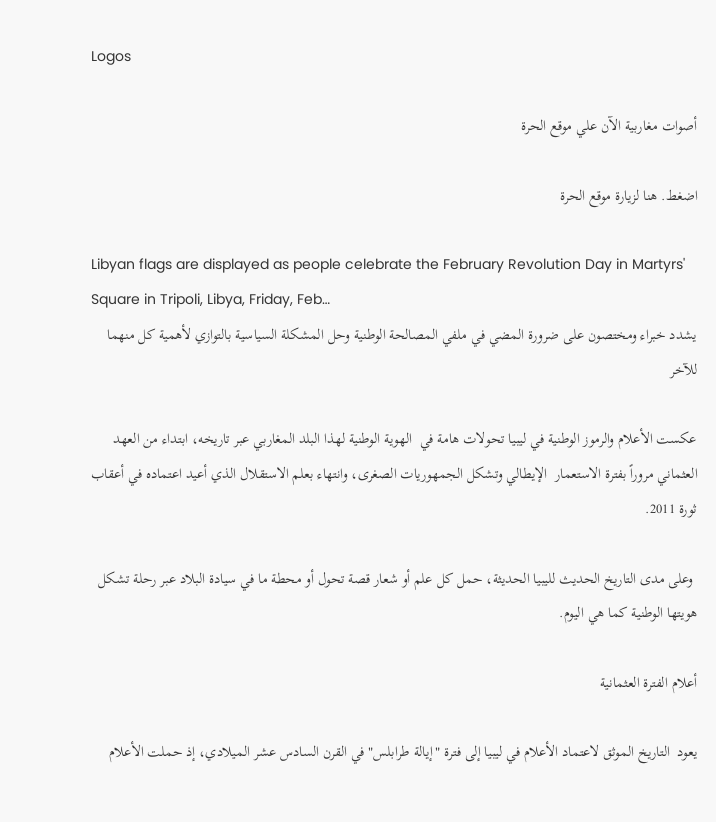Logos

أصوات مغاربية الآن علي موقع الحرة

اضغط. هنا لزيارة موقع الحرة

Libyan flags are displayed as people celebrate the February Revolution Day in Martyrs' Square in Tripoli, Libya, Friday, Feb…
يشدد خبراء ومختصون على ضرورة المضي في ملفي المصالحة الوطنية وحل المشكلة السياسية بالتوازي لأهمية كل منهما للآخر

عكست الأعلام والرموز الوطنية في ليبيا تحولات هامة في  الهوية الوطنية لهذا البلد المغاربي عبر تاريخه، ابتداء من العهد العثماني مروراً بفترة الاستعمار  الإيطالي وتشكل الجمهوريات الصغرى، وانتهاء بعلم الاستقلال الذي أعيد اعتماده في أعقاب ثورة 2011.

 وعلى مدى التاريخ الحديث لليبيا الحديثة، حمل كل علم أو شعار قصة تحول أو محطة ما في سيادة البلاد عبر رحلة تشكل هويتها الوطنية كما هي اليوم.

أعلام الفترة العثمانية

يعود  التاريخ الموثق لاعتماد الأعلام في ليبيا إلى فترة "إيالة طرابلس" في القرن السادس عشر الميلادي، إذ حملت الأعلام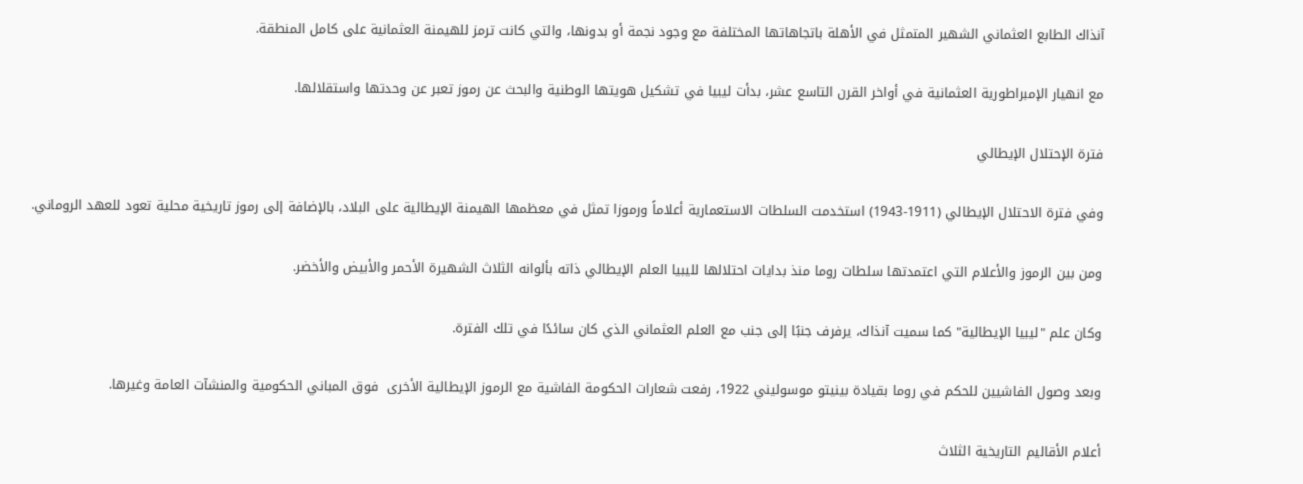آنذاك الطابع العثماني الشهير المتمثل في الأهلة باتجاهاتها المختلفة مع وجود نجمة أو بدونها، والتي كانت ترمز للهيمنة العثمانية على كامل المنطقة.

مع انهيار الإمبراطورية العثمانية في أواخر القرن التاسع عشر، بدأت ليبيا في تشكيل هويتها الوطنية والبحث عن رموز تعبر عن وحدتها واستقلالها.

فترة الإحتلال الإيطالي

وفي فترة الاحتلال الإيطالي (1911-1943) استخدمت السلطات الاستعمارية أعلاماً ورموزا تمثل في معظمها الهيمنة الإيطالية على البلاد، بالإضافة إلى رموز تاريخية محلية تعود للعهد الروماني.

ومن بين الرموز والأعلام التي اعتمدتها سلطات روما منذ بدايات احتلالها لليبيا العلم الإيطالي ذاته بألوانه الثلاث الشهيرة الأحمر والأبيض والأخضر.

وكان علم "ليبيا الإيطالية" كما سميت آنذاك، يرفرف جنبًا إلى جنب مع العلم العثماني الذي كان سائدًا في تلك الفترة.

وبعد وصول الفاشيين للحكم في روما بقيادة بينيتو موسوليني 1922، رفعت شعارات الحكومة الفاشية مع الرموز الإيطالية الأخرى  فوق المباني الحكومية والمنشآت العامة وغيرها.

أعلام الأقاليم التاريخية الثلاث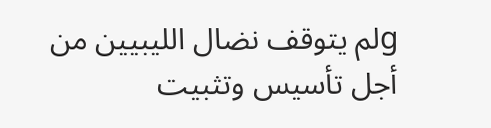gلم يتوقف نضال الليبيين من أجل تأسيس وتثبيت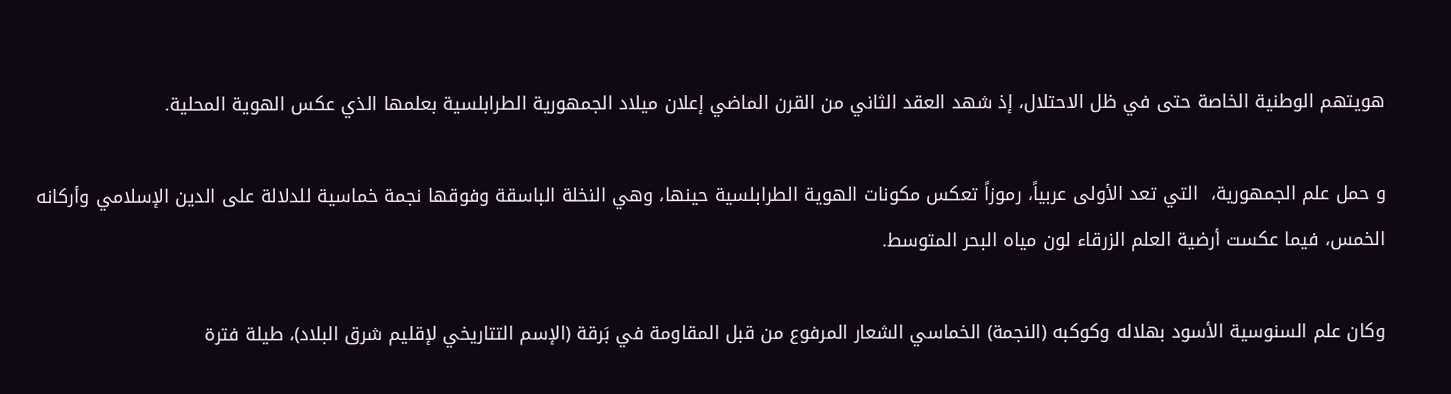هويتهم الوطنية الخاصة حتى في ظل الاحتلال، إذ شهد العقد الثاني من القرن الماضي إعلان ميلاد الجمهورية الطرابلسية بعلمها الذي عكس الهوية المحلية.

و حمل علم الجمهورية،  التي تعد الأولى عربياً، رموزاً تعكس مكونات الهوية الطرابلسية حينها، وهي النخلة الباسقة وفوقها نجمة خماسية للدلالة على الدين الإسلامي وأركانه الخمس، فيما عكست أرضية العلم الزرقاء لون مياه البحر المتوسط.

وكان علم السنوسية الأسود بهلاله وكوكبه (النجمة) الخماسي الشعار المرفوع من قبل المقاومة في بَرقة (الإسم التتاريخي لإقليم شرق البلاد)، طيلة فترة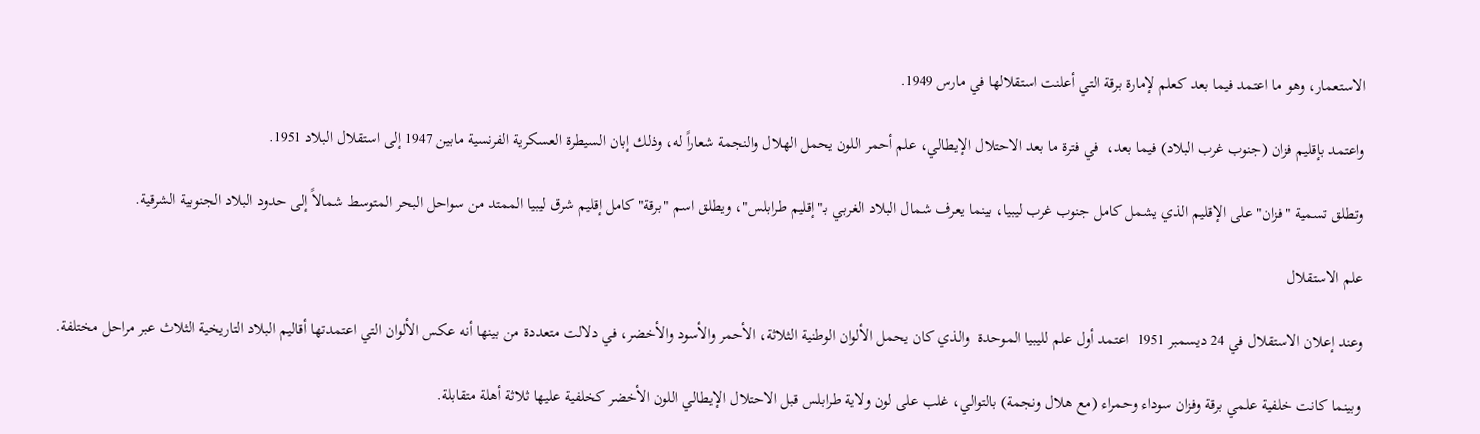الاستعمار، وهو ما اعتمد فيما بعد كعلم لإمارة برقة التي أعلنت استقلالها في مارس 1949.

واعتمد بإقليم فزان (جنوب غرب البلاد) فيما بعد،  في فترة ما بعد الاحتلال الإيطالي، علم أحمر اللون يحمل الهلال والنجمة شعاراً له، وذلك إبان السيطرة العسكرية الفرنسية مابين 1947 إلى استقلال البلاد 1951.

وتطلق تسمية "فزان" على الإقليم الذي يشمل كامل جنوب غرب ليبيا، بينما يعرف شمال البلاد الغربي بـ"إقليم طرابلس"، ويطلق اسم "برقة" كامل إقليم شرق ليبيا الممتد من سواحل البحر المتوسط شمالاً إلى حدود البلاد الجنوبية الشرقية.

علم الاستقلال

وعند إعلان الاستقلال في 24 ديسمبر 1951  اعتمد أول علم لليبيا الموحدة  والذي كان يحمل الألوان الوطنية الثلاثة، الأحمر والأسود والأخضر، في دلالت متعددة من بينها أنه عكس الألوان التي اعتمدتها أقاليم البلاد التاريخية الثلاث عبر مراحل مختلفة.

وبينما كانت خلفية علمي برقة وفزان سوداء وحمراء (مع هلال ونجمة) بالتوالي، غلب على لون ولاية طرابلس قبل الاحتلال الإيطالي اللون الأخضر كخلفية عليها ثلاثة أهلة متقابلة.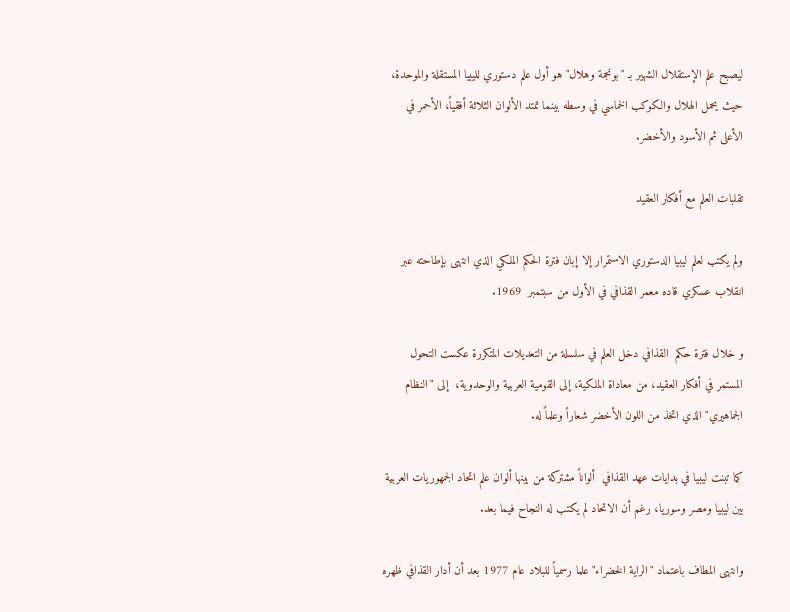ليصبح علم الإستقلال الشهير بـ "بونجمة وهلال" هو أول علم دستوري لليبيا المستقلة والموحدة، حيث يحمل الهلال والكوكب الخماسي في وسطه بينما تمتد الألوان الثلاثة أفقياً، الأحمر في الأعلى ثم الأسود والأخضر.

تقلبات العلم مع أفكار العقيد

ولم يكتب لعلم ليبيا الدستوري الاستمرار إلا إبان فترة الحكم الملكي الذي انتهى بإطاحته عبر انقلاب عسكري قاده معمر القذافي في الأول من سبتمبر  1969.

و خلال فترة حكم  القذافي دخل العلم في سلسلة من التعديلات المتكررة عكست التحول المستمر في أفكار العقيد، من معاداة الملكية، إلى القومية العربية والوحدوية،  إلى "النظام الجماهيري" الذي اتخذ من اللون الأخضر شعاراً وعلماً له.

كما تبنت ليبيا في بدايات عهد القذافي  ألواناً مشتركة من بينها ألوان علم اتحاد الجمهوريات العربية بين ليبيا ومصر وسوريا، رغم أن الاتحاد لم يكتب له النجاح فيما بعد.

وانتهى المطاف باعتماد "الراية الخضراء" علما رسمياً للبلاد عام 1977 بعد أن أدار القذافي ظهره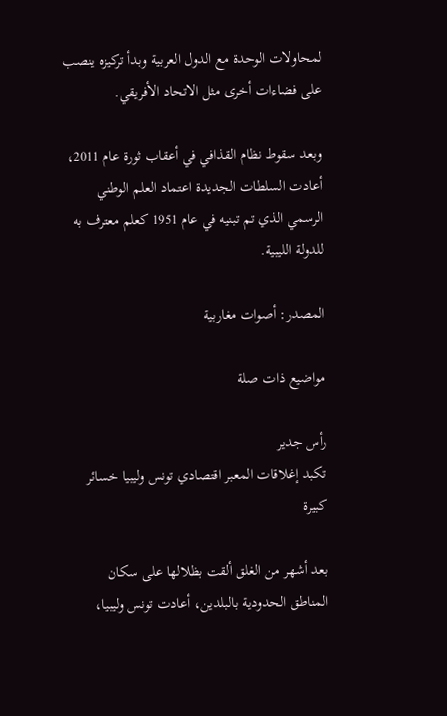لمحاولات الوحدة مع الدول العربية وبدأ تركيزه ينصب على فضاءات أخرى مثل الاتحاد الأفريقي.

وبعد سقوط نظام القذافي في أعقاب ثورة عام 2011، أعادت السلطات الجديدة اعتماد العلم الوطني الرسمي الذي تم تبنيه في عام 1951 كعلم معترف به للدولة الليبية.

المصدر: أصوات مغاربية

مواضيع ذات صلة

رأس جدير
تكبد إغلاقات المعبر اقتصادي تونس وليبيا خسائر كبيرة

بعد أشهر من الغلق ألقت بظلالها على سكان المناطق الحدودية بالبلدين، أعادت تونس وليبيا،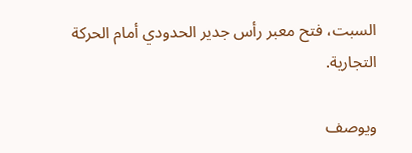السبت، فتح معبر رأس جدير الحدودي أمام الحركة التجارية.

ويوصف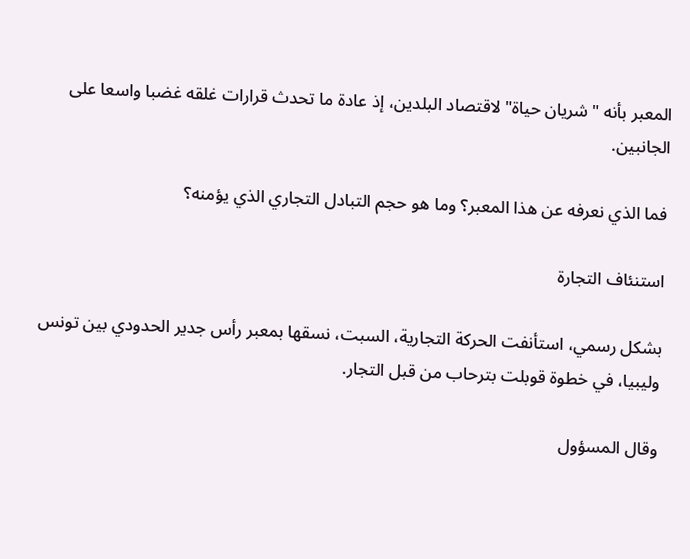المعبر بأنه "شريان حياة" لاقتصاد البلدين، إذ عادة ما تحدث قرارات غلقه غضبا واسعا على الجانبين.

فما الذي نعرفه عن هذا المعبر؟ وما هو حجم التبادل التجاري الذي يؤمنه؟

استنئاف التجارة

بشكل رسمي، استأنفت الحركة التجارية، السبت، نسقها بمعبر رأس جدير الحدودي بين تونس وليبيا، في خطوة قوبلت بترحاب من قبل التجار.

وقال المسؤول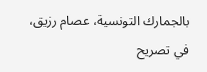بالجمارك التونسية، عصام رزيق، في تصريح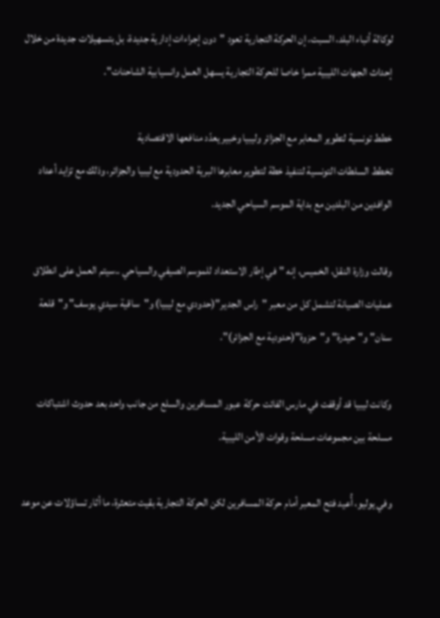لوكالة أنباء البلد، السبت، إن الحركة التجارية تعود "دون إجراءات إدارية جديدة، بل بتسهيلات جديدة من خلال إحداث الجهات الليبية ممرا خاصا للحركة التجارية يسهل العمل وانسيابية الشاحنات".

خطط تونسية لتطوير المعابر مع الجزائر وليبيا وخبير يعدّد منافعها الاقتصادية
تخطط السلطات التونسية لتنفيذ خطة لتطوير معابرها البرية الحدودية مع ليبيا والجزائر، وذلك مع تزايد أعداد الوافدين من البلدين مع بداية الموسم السياحي الجديد.

وقالت وزارة النقل، الخميس، إنه "في إطار الاستعداد للموسم الصيفي والسياحي ..سيتم العمل على انطلاق عمليات الصيانة لتشمل كل من معبر "راس الجدير"(حدودي مع ليبيا) و"ساقية سيدي يوسف" و"قلعة سنان" و"حيدرة" و"حزوة"(حدودية مع الجزائر)".

وكانت ليبيا قد أوقفت في مارس الفائت حركة عبور المسافرين والسلع من جانب واحد بعد حدوث اشتباكات مسلحة بين مجموعات مسلحة وقوات الأمن الليبية.

وفي يوليو، أُعيد فتح المعبر أمام حركة المسافرين لكن الحركة التجارية بقيت متعثرة، ما أثار تساؤلات عن موعد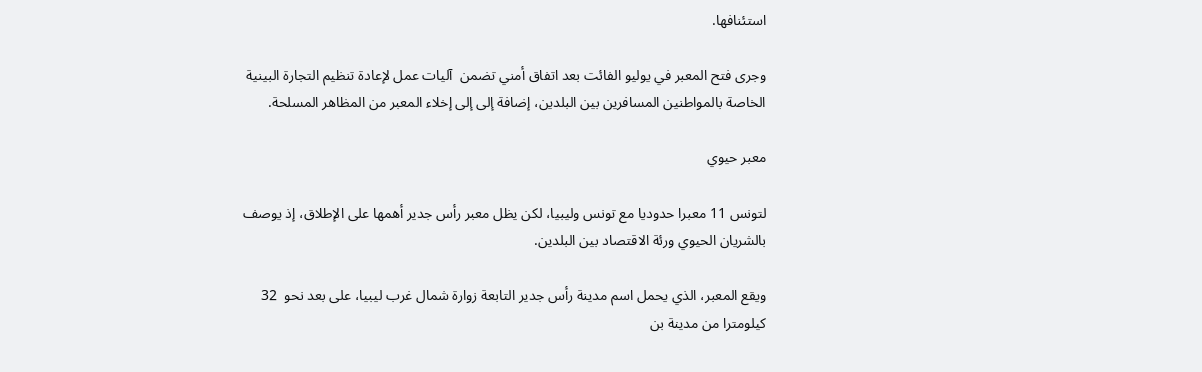استئنافها.

وجرى فتح المعبر في يوليو الفائت بعد اتفاق أمني تضمن  آليات عمل لإعادة تنظيم التجارة البينية الخاصة بالمواطنين المسافرين بين البلدين، إضافة إلى إلى إخلاء المعبر من المظاهر المسلحة.

معبر حيوي

لتونس 11 معبرا حدوديا مع تونس وليبيا، لكن يظل معبر رأس جدير أهمها على الإطلاق، إذ يوصف بالشريان الحيوي ورئة الاقتصاد بين البلدين.

ويقع المعبر، الذي يحمل اسم مدينة رأس جدير التابعة زوارة شمال غرب ليبيا، على بعد نحو  32 كيلومترا من مدينة بن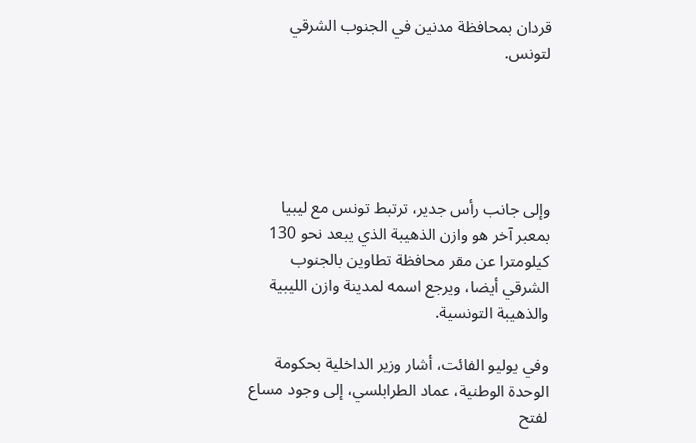قردان بمحافظة مدنين في الجنوب الشرقي لتونس.





وإلى جانب رأس جدير، ترتبط تونس مع ليبيا بمعبر آخر هو وازن الذهيبة الذي يبعد نحو 130 كيلومترا عن مقر محافظة تطاوين بالجنوب الشرقي أيضا، ويرجع اسمه لمدينة وازن الليبية والذهيبة التونسية.

وفي يوليو الفائت، أشار وزير الداخلية بحكومة الوحدة الوطنية، عماد الطرابلسي، إلى وجود مساع لفتح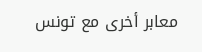معابر أخرى مع تونس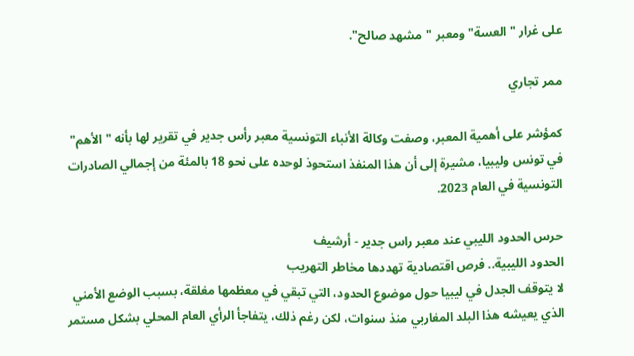على غرار "العسة" ومعبر "مشهد صالح".

ممر تجاري

كمؤشر على أهمية المعبر، وصفت وكالة الأنباء التونسية معبر رأس جدير في تقرير لها بأنه "الأهم" في تونس وليبيا، مشيرة إلى أن هذا المنفذ استحوذ لوحده على نحو 18 بالمئة من إجمالي الصادرات التونسية في العام 2023.

حرس الحدود الليبي عند معبر راس جدير - أرشيف
الحدود الليبية.. فرص اقتصادية تهددها مخاطر التهريب
لا يتوقف الجدل في ليبيا حول موضوع الحدود، التي تبقي في معظمها مغلقة، بسبب الوضع الأمني الذي يعيشه هذا البلد المغاربي منذ سنوات، لكن رغم ذلك، يتفاجأ الرأي العام المحلي بشكل مستمر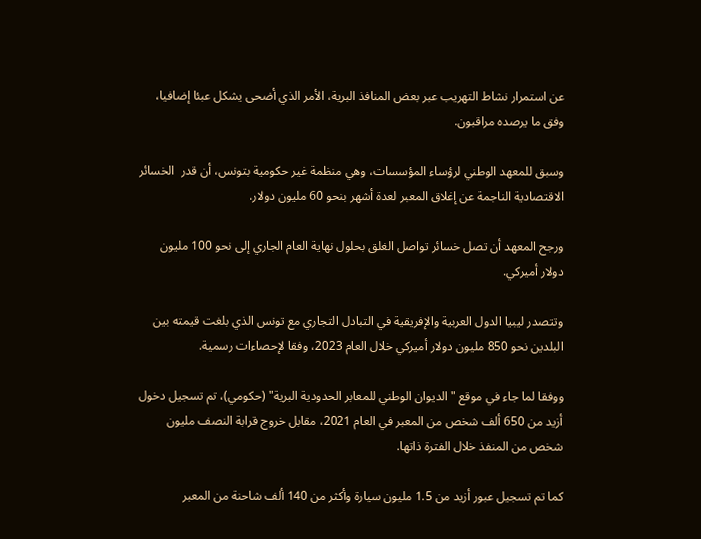عن استمرار نشاط التهريب عبر بعض المنافذ البرية، الأمر الذي أضحى يشكل عبئا إضافيا، وفق ما يرصده مراقبون.

وسبق للمعهد الوطني لرؤساء المؤسسات، وهي منظمة غير حكومية بتونس، أن قدر  الخسائر الاقتصادية الناجمة عن إغلاق المعبر لعدة أشهر بنحو 60 مليون دولار.

ورجح المعهد أن تصل خسائر تواصل الغلق بحلول نهاية العام الجاري إلى نحو 100 مليون دولار أميركي.

وتتصدر ليبيا الدول العربية والإفريقية في التبادل التجاري مع تونس الذي بلغت قيمته بين البلدين نحو 850 مليون دولار أميركي خلال العام 2023، وفقا لإحصاءات رسمية.

ووفقا لما جاء في موقع "الديوان الوطني للمعابر الحدودية البرية" (حكومي)، تم تسجيل دخول أزيد من 650 ألف شخص من المعبر في العام 2021، مقابل خروج قرابة النصف مليون شخص من المنفذ خلال الفترة ذاتها.

كما تم تسجيل عبور أزيد من 1.5 مليون سيارة وأكثر من 140 ألف شاحنة من المعبر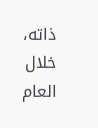ذاته، خلال العام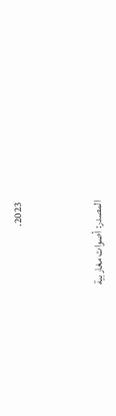2023.



المصدر: أصوات مغاربية